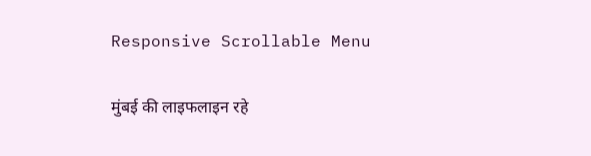Responsive Scrollable Menu

मुंबई की लाइफलाइन रहे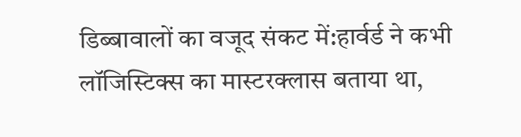डिब्बावालों का वजूद संकट में:हार्वर्ड ने कभी लॉजिस्टिक्स का मास्टरक्लास बताया था,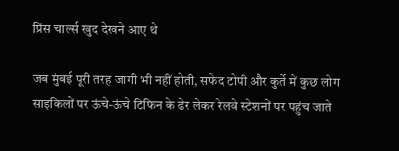प्रिंस चार्ल्स खुद देखने आए थे

जब मुंबई पूरी तरह जागी भी नहीं होती, सफेद टोपी और कुर्ते में कुछ लोग साइकिलों पर ऊंचे-ऊंचे टिफिन के ढेर लेकर रेलवे स्टेशनों पर पहुंच जाते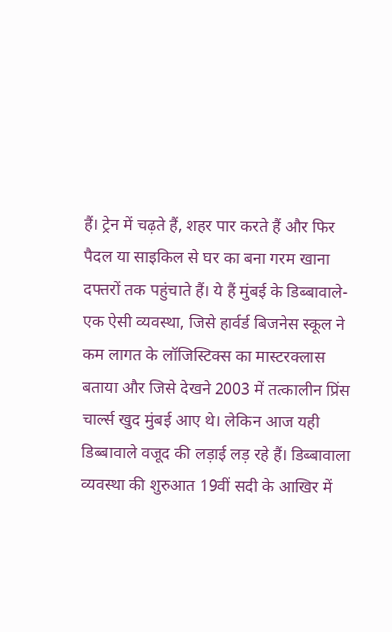हैं। ट्रेन में चढ़ते हैं, शहर पार करते हैं और फिर पैदल या साइकिल से घर का बना गरम खाना दफ्तरों तक पहुंचाते हैं। ये हैं मुंबई के डिब्बावाले- एक ऐसी व्यवस्था, जिसे हार्वर्ड बिजनेस स्कूल ने कम लागत के लॉजिस्टिक्स का मास्टरक्लास बताया और जिसे देखने 2003 में तत्कालीन प्रिंस चार्ल्स खुद मुंबई आए थे। लेकिन आज यही डिब्बावाले वजूद की लड़ाई लड़ रहे हैं। डिब्बावाला व्यवस्था की शुरुआत 19वीं सदी के आखिर में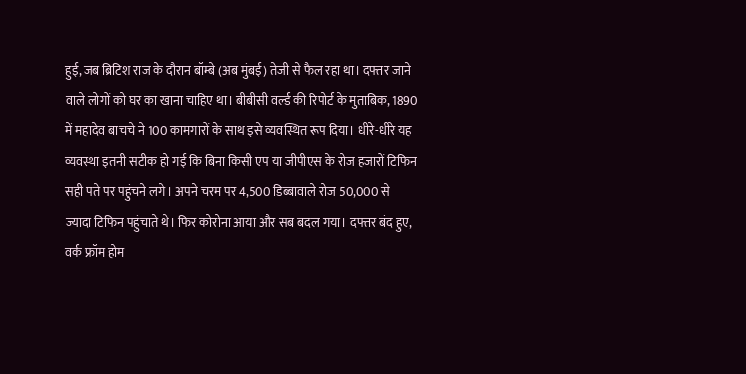हुई, जब ब्रिटिश राज के दौरान बॉम्बे (अब मुंबई) तेजी से फैल रहा था। दफ्तर जाने वाले लोगों को घर का खाना चाहिए था। बीबीसी वर्ल्ड की रिपोर्ट के मुताबिक, 1890 में महादेव बाचचे ने 100 कामगारों के साथ इसे व्यवस्थित रूप दिया। धीरे-धीरे यह व्यवस्था इतनी सटीक हो गई कि बिना किसी एप या जीपीएस के रोज हजारों टिफिन सही पते पर पहुंचने लगे। अपने चरम पर 4,500 डिब्बावाले रोज 50,000 से ज्यादा टिफिन पहुंचाते थे। फिर कोरोना आया और सब बदल गया। दफ्तर बंद हुए, वर्क फ्रॉम होम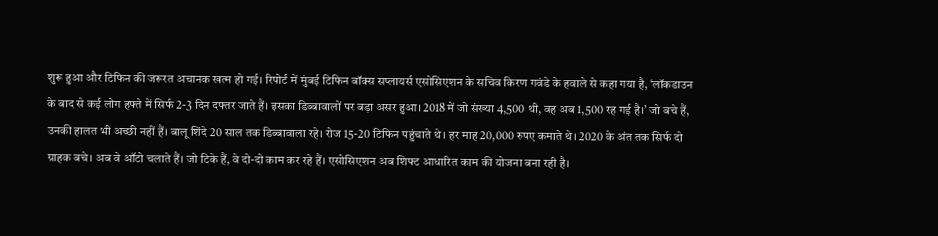शुरू हुआ और टिफिन की जरूरत अचानक खत्म हो गई। रिपोर्ट में मुंबई टिफिन बॉक्स सप्लायर्स एसोसिएशन के सचिव किरण गवंडे के हवाले से कहा गया है, ‘लॉकडाउन के बाद से कई लोग हफ्ते में सिर्फ 2-3 दिन दफ्तर जाते हैं। इसका डिब्बावालों पर बड़ा असर हुआ। 2018 में जो संख्या 4,500 थी, वह अब 1,500 रह गई है।’ जो बचे हैं, उनकी हालत भी अच्छी नहीं हैं। बालू शिंदे 20 साल तक डिब्बावाला रहे। रोज 15-20 टिफिन पहुंचाते थे। हर माह 20,000 रुपए कमाते थे। 2020 के अंत तक सिर्फ दो ग्राहक बचे। अब वे ऑटो चलाते हैं। जो टिके हैं, वे दो-दो काम कर रहे हैं। एसोसिएशन अब शिफ्ट आधारित काम की योजना बना रही है।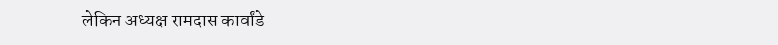लेकिन अध्यक्ष रामदास कार्वांडे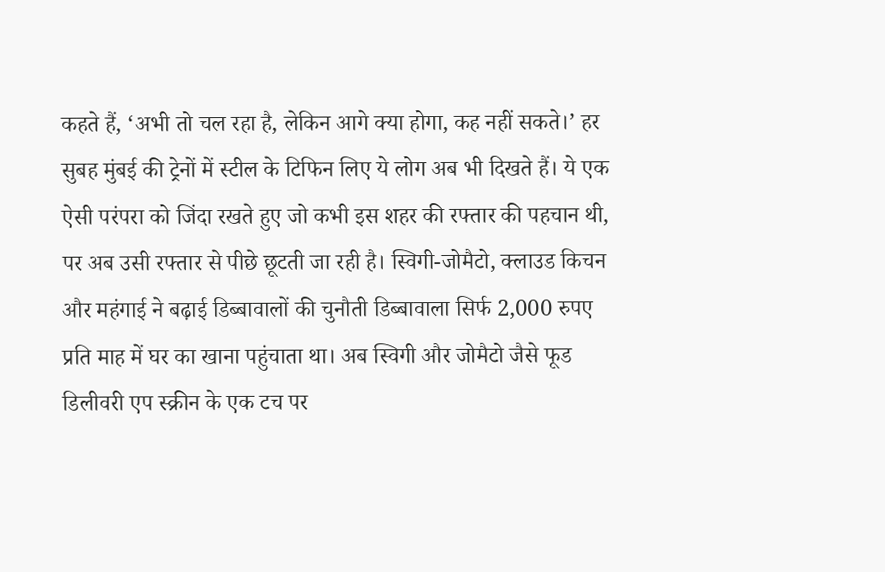कहते हैं, ‘अभी तो चल रहा है, लेकिन आगे क्या होगा, कह नहीं सकते।’ हर सुबह मुंबई की ट्रेनों में स्टील के टिफिन लिए ये लोग अब भी दिखते हैं। ये एक ऐसी परंपरा को जिंदा रखते हुए जो कभी इस शहर की रफ्तार की पहचान थी, पर अब उसी रफ्तार से पीछे छूटती जा रही है। स्विगी-जोमैटो, क्लाउड किचन और महंगाई ने बढ़ाई डिब्बावालों की चुनौती डिब्बावाला सिर्फ 2,000 रुपए प्रति माह में घर का खाना पहुंचाता था। अब स्विगी और जोमैटो जैसे फूड डिलीवरी एप स्क्रीन के एक टच पर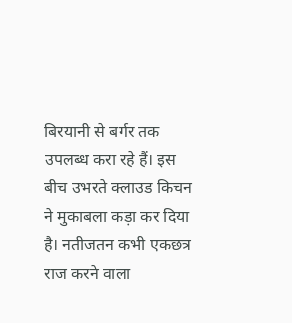बिरयानी से बर्गर तक उपलब्ध करा रहे हैं। इस बीच उभरते क्लाउड किचन ने मुकाबला कड़ा कर दिया है। नतीजतन कभी एकछत्र राज करने वाला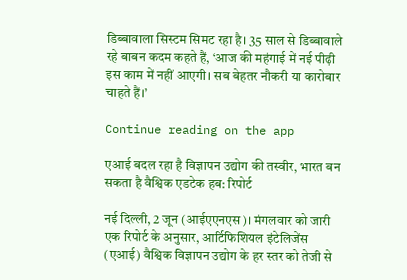डिब्बावाला सिस्टम सिमट रहा है। 35 साल से डिब्बावाले रहे बाबन कदम कहते हैं, ‘आज की महंगाई में नई पीढ़ी इस काम में नहीं आएगी। सब बेहतर नौकरी या कारोबार चाहते हैं।’

Continue reading on the app

एआई बदल रहा है विज्ञापन उद्योग की तस्वीर, भारत बन सकता है वैश्विक एडटेक हब: रिपोर्ट

नई दिल्ली, 2 जून (आईएएनएस)। मंगलवार को जारी एक रिपोर्ट के अनुसार, आर्टिफिशियल इंटेलिजेंस (एआई) वैश्विक विज्ञापन उद्योग के हर स्तर को तेजी से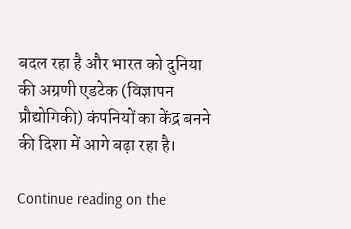बदल रहा है और भारत को दुनिया की अग्रणी एडटेक (विज्ञापन प्रौद्योगिकी) कंपनियों का केंद्र बनने की दिशा में आगे बढ़ा रहा है।

Continue reading on the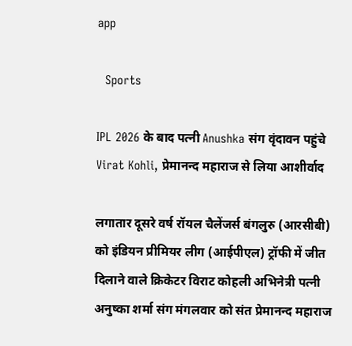app

  Sports

IPL 2026 के बाद पत्नी Anushka संग वृंदावन पहुंचे Virat Kohli, प्रेमानन्द महाराज से लिया आशीर्वाद

लगातार दूसरे वर्ष रॉयल चैलेंजर्स बंगलुरु (आरसीबी) को इंडियन प्रीमियर लीग (आईपीएल) ट्रॉफी में जीत दिलाने वाले क्रिकेटर विराट कोहली अभिनेत्री पत्नी अनुष्का शर्मा संग मंगलवार को संत प्रेमानन्द महाराज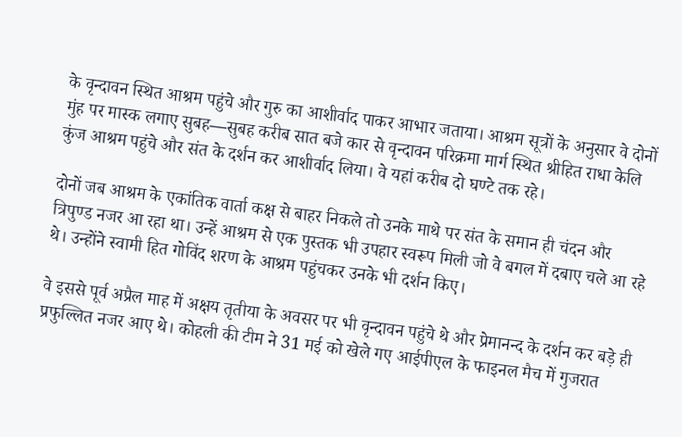के वृन्दावन स्थित आश्रम पहुंचे और गुरु का आशीर्वाद पाकर आभार जताया। आश्रम सूत्रों के अनुसार वे दोनों मुंह पर मास्क लगाए सुबह—सुबह करीब सात बजे कार से वृन्दावन परिक्रमा मार्ग स्थित श्रीहित राधा केलि कुंज आश्रम पहुंचे और संत के दर्शन कर आशीर्वाद लिया। वे यहां करीब दो घण्टे तक रहे।

दोनों जब आश्रम के एकांतिक वार्ता कक्ष से बाहर निकले तो उनके माथे पर संत के समान ही चंदन और त्रिपुण्ड नजर आ रहा था। उन्हें आश्रम से एक पुस्तक भी उपहार स्वरूप मिली जो वे बगल में दबाए चले आ रहे थे। उन्होंने स्वामी हित गोविंद शरण के आश्रम पहुंचकर उनके भी दर्शन किए।

वे इससे पूर्व अप्रैल माह में अक्षय तृतीया के अवसर पर भी वृन्दावन पहुंचे थे और प्रेमानन्द के दर्शन कर बड़े ही प्रफुल्लित नजर आए थे। कोहली की टीम ने 31 मई को खेले गए आईपीएल के फाइनल मैच में गुजरात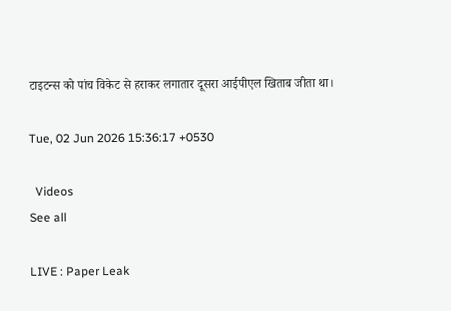टाइटन्स को पांच विकेट से हराकर लगातार दूसरा आईपीएल खिताब जीता था।

Tue, 02 Jun 2026 15:36:17 +0530

  Videos
See all

LIVE : Paper Leak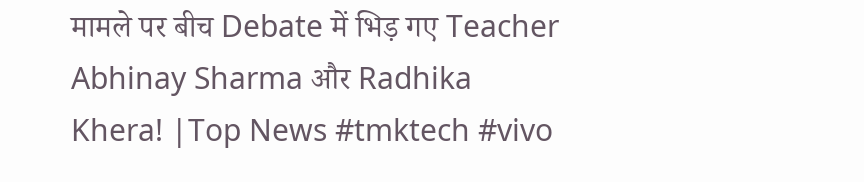मामले पर बीच Debate में भिड़ गए Teacher Abhinay Sharma और Radhika Khera! |Top News #tmktech #vivo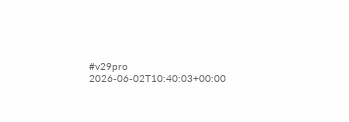#v29pro
2026-06-02T10:40:03+00:00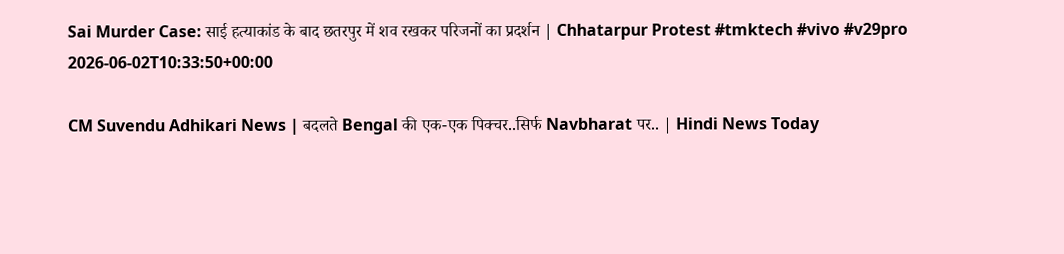Sai Murder Case: साई हत्याकांड के बाद छतरपुर में शव रखकर परिजनों का प्रदर्शन | Chhatarpur Protest #tmktech #vivo #v29pro
2026-06-02T10:33:50+00:00

CM Suvendu Adhikari News | बदलते Bengal की एक-एक पिक्चर..सिर्फ Navbharat पर.. | Hindi News Today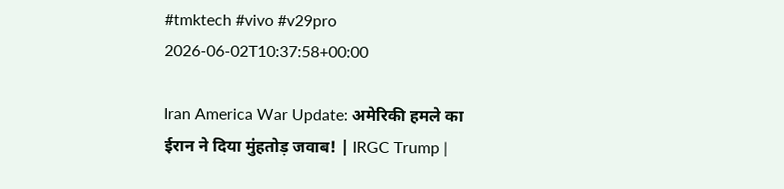#tmktech #vivo #v29pro
2026-06-02T10:37:58+00:00

Iran America War Update: अमेरिकी हमले का ईरान ने दिया मुंहतोड़ जवाब! | IRGC Trump |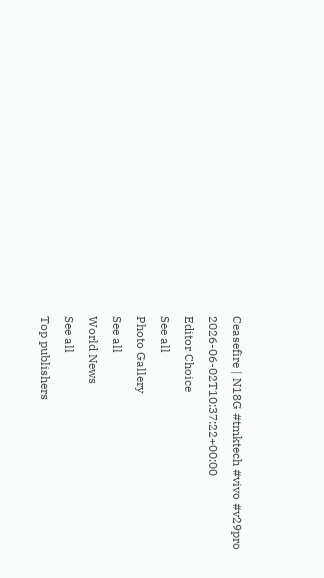Ceasefire | N18G #tmktech #vivo #v29pro
2026-06-02T10:37:22+00:00
Editor Choice
See all
Photo Gallery
See all
World News
See all
Top publishers